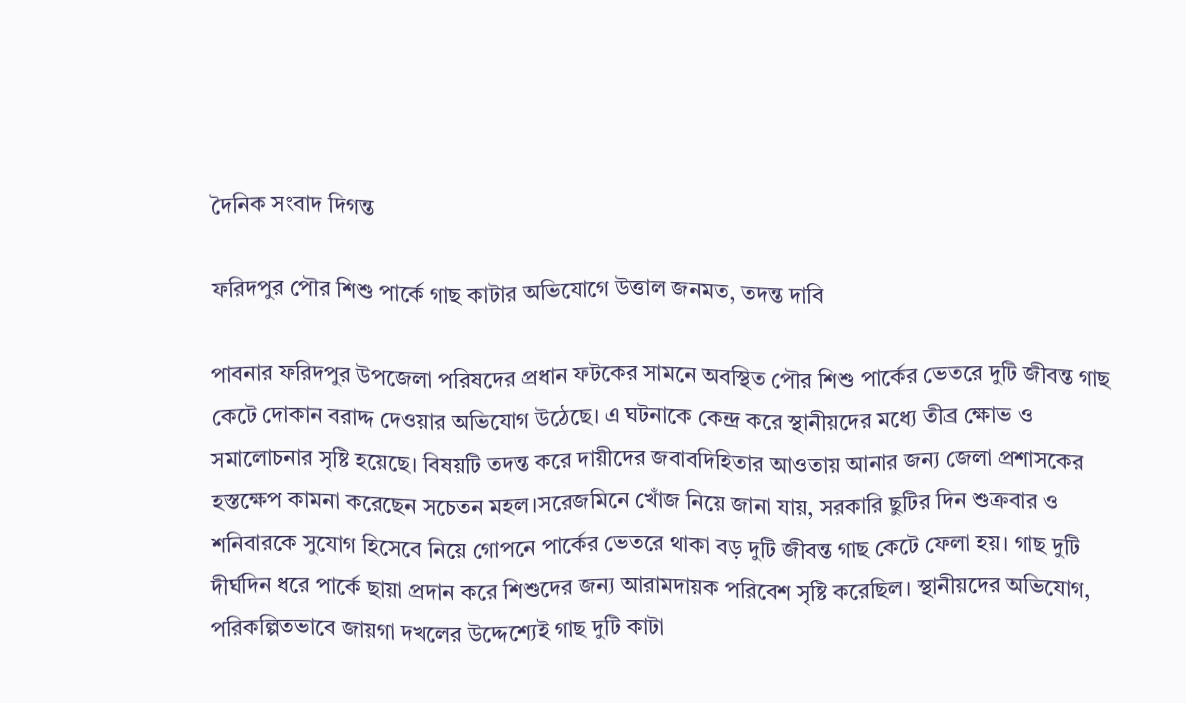দৈনিক সংবাদ দিগন্ত

ফরিদপুর পৌর শিশু পার্কে গাছ কাটার অভিযোগে উত্তাল জনমত, তদন্ত দাবি

পাবনার ফরিদপুর উপজেলা পরিষদের প্রধান ফটকের সামনে অবস্থিত পৌর শিশু পার্কের ভেতরে দুটি জীবন্ত গাছ কেটে দোকান বরাদ্দ দেওয়ার অভিযোগ উঠেছে। এ ঘটনাকে কেন্দ্র করে স্থানীয়দের মধ্যে তীব্র ক্ষোভ ও সমালোচনার সৃষ্টি হয়েছে। বিষয়টি তদন্ত করে দায়ীদের জবাবদিহিতার আওতায় আনার জন্য জেলা প্রশাসকের হস্তক্ষেপ কামনা করেছেন সচেতন মহল।সরেজমিনে খোঁজ নিয়ে জানা যায়, সরকারি ছুটির দিন শুক্রবার ও শনিবারকে সুযোগ হিসেবে নিয়ে গোপনে পার্কের ভেতরে থাকা বড় দুটি জীবন্ত গাছ কেটে ফেলা হয়। গাছ দুটি দীর্ঘদিন ধরে পার্কে ছায়া প্রদান করে শিশুদের জন্য আরামদায়ক পরিবেশ সৃষ্টি করেছিল। স্থানীয়দের অভিযোগ, পরিকল্পিতভাবে জায়গা দখলের উদ্দেশ্যেই গাছ দুটি কাটা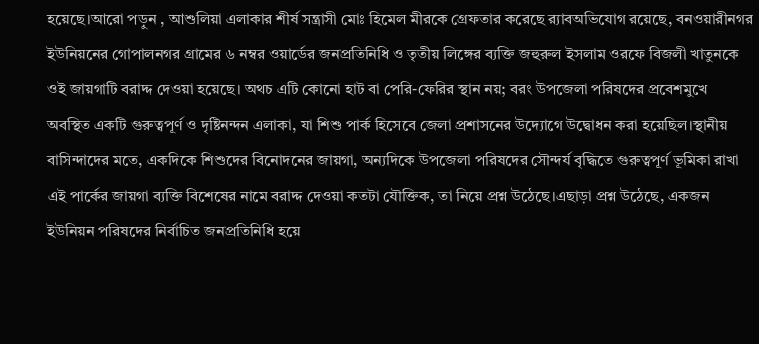হয়েছে।আরো পড়ুন , আশুলিয়া এলাকার শীর্ষ সন্ত্রাসী মোঃ হিমেল মীরকে গ্রেফতার করেছে র‌্যাবঅভিযোগ রয়েছে, বনওয়ারীনগর ইউনিয়নের গোপালনগর গ্রামের ৬ নম্বর ওয়ার্ডের জনপ্রতিনিধি ও তৃতীয় লিঙ্গের ব্যক্তি জহুরুল ইসলাম ওরফে বিজলী খাতুনকে ওই জায়গাটি বরাদ্দ দেওয়া হয়েছে। অথচ এটি কোনো হাট বা পেরি-ফেরির স্থান নয়; বরং উপজেলা পরিষদের প্রবেশমুখে অবস্থিত একটি গুরুত্বপূর্ণ ও দৃষ্টিনন্দন এলাকা, যা শিশু পার্ক হিসেবে জেলা প্রশাসনের উদ্যোগে উদ্বোধন করা হয়েছিল।স্থানীয় বাসিন্দাদের মতে, একদিকে শিশুদের বিনোদনের জায়গা, অন্যদিকে উপজেলা পরিষদের সৌন্দর্য বৃদ্ধিতে গুরুত্বপূর্ণ ভূমিকা রাখা এই পার্কের জায়গা ব্যক্তি বিশেষের নামে বরাদ্দ দেওয়া কতটা যৌক্তিক, তা নিয়ে প্রশ্ন উঠেছে।এছাড়া প্রশ্ন উঠেছে, একজন ইউনিয়ন পরিষদের নির্বাচিত জনপ্রতিনিধি হয়ে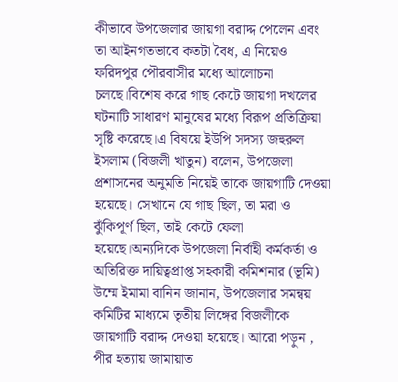কীভাবে উপজেলার জায়গা বরাদ্দ পেলেন এবং তা আইনগতভাবে কতটা বৈধ, এ নিয়েও ফরিদপুর পৌরবাসীর মধ্যে আলোচনা চলছে।বিশেষ করে গাছ কেটে জায়গা দখলের ঘটনাটি সাধারণ মানুষের মধ্যে বিরূপ প্রতিক্রিয়া সৃষ্টি করেছে।এ বিষয়ে ইউপি সদস্য জহুরুল ইসলাম (বিজলী খাতুন) বলেন, উপজেলা প্রশাসনের অনুমতি নিয়েই তাকে জায়গাটি দেওয়া হয়েছে। সেখানে যে গাছ ছিল, তা মরা ও ঝুঁকিপূর্ণ ছিল, তাই কেটে ফেলা হয়েছে।অন্যদিকে উপজেলা নির্বাহী কর্মকর্তা ও অতিরিক্ত দায়িত্বপ্রাপ্ত সহকারী কমিশনার (ভূমি) উম্মে ইমামা বানিন জানান, উপজেলার সমন্বয় কমিটির মাধ্যমে তৃতীয় লিঙ্গের বিজলীকে জায়গাটি বরাদ্দ দেওয়া হয়েছে। আরো পড়ুন , পীর হত্যায় জামায়াত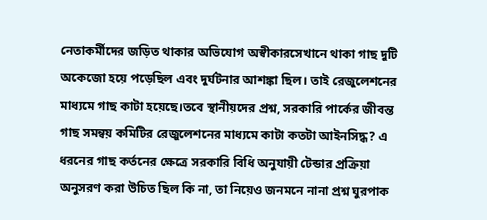নেতাকর্মীদের জড়িত থাকার অভিযোগ অস্বীকারসেখানে থাকা গাছ দুটি অকেজো হয়ে পড়েছিল এবং দুর্ঘটনার আশঙ্কা ছিল। তাই রেজুলেশনের মাধ্যমে গাছ কাটা হয়েছে।তবে স্থানীয়দের প্রশ্ন, সরকারি পার্কের জীবন্ত গাছ সমন্বয় কমিটির রেজুলেশনের মাধ্যমে কাটা কতটা আইনসিদ্ধ? এ ধরনের গাছ কর্তনের ক্ষেত্রে সরকারি বিধি অনুযায়ী টেন্ডার প্রক্রিয়া অনুসরণ করা উচিত ছিল কি না, তা নিয়েও জনমনে নানা প্রশ্ন ঘুরপাক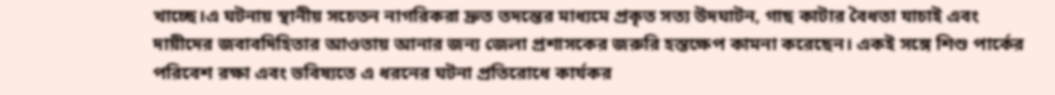খাচ্ছে।এ ঘটনায় স্থানীয় সচেতন নাগরিকরা দ্রুত তদন্তের মাধ্যমে প্রকৃত সত্য উদঘাটন, গাছ কাটার বৈধতা যাচাই এবং দায়ীদের জবাবদিহিতার আওতায় আনার জন্য জেলা প্রশাসকের জরুরি হস্তক্ষেপ কামনা করেছেন। একই সঙ্গে শিশু পার্কের পরিবেশ রক্ষা এবং ভবিষ্যতে এ ধরনের ঘটনা প্রতিরোধে কার্যকর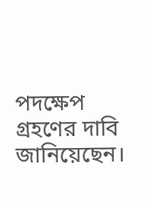পদক্ষেপ গ্রহণের দাবি জানিয়েছেন।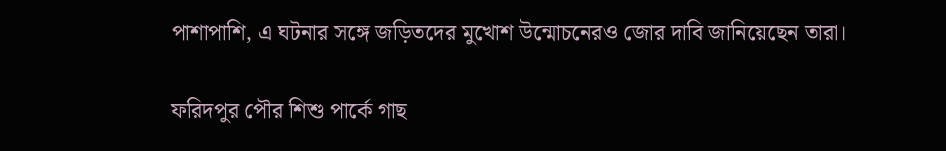পাশাপাশি, এ ঘটনার সঙ্গে জড়িতদের মুখোশ উন্মোচনেরও জোর দাবি জানিয়েছেন তারা।

ফরিদপুর পৌর শিশু পার্কে গাছ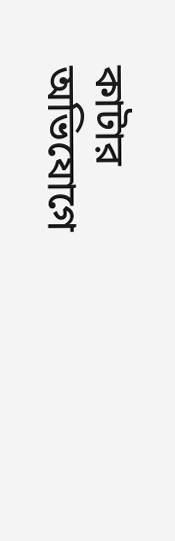কাটার অভিযোগে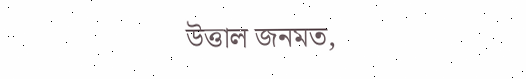উত্তাল জনমত,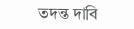তদন্ত দাবি